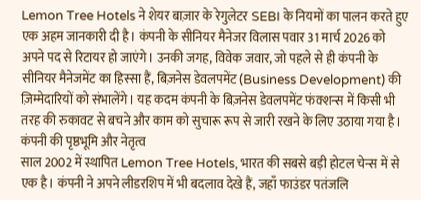Lemon Tree Hotels ने शेयर बाज़ार के रेगुलेटर SEBI के नियमों का पालन करते हुए एक अहम जानकारी दी है। कंपनी के सीनियर मैनेजर विलास पवार 31 मार्च 2026 को अपने पद से रिटायर हो जाएंगे। उनकी जगह, विवेक जवार, जो पहले से ही कंपनी के सीनियर मैनेजमेंट का हिस्सा हैं, बिज़नेस डेवलपमेंट (Business Development) की ज़िम्मेदारियों को संभालेंगे। यह कदम कंपनी के बिज़नेस डेवलपमेंट फंक्शन्स में किसी भी तरह की रुकावट से बचने और काम को सुचारू रूप से जारी रखने के लिए उठाया गया है।
कंपनी की पृष्ठभूमि और नेतृत्व
साल 2002 में स्थापित Lemon Tree Hotels, भारत की सबसे बड़ी होटल चेन्स में से एक है। कंपनी ने अपने लीडरशिप में भी बदलाव देखे हैं, जहाँ फाउंडर पतंजलि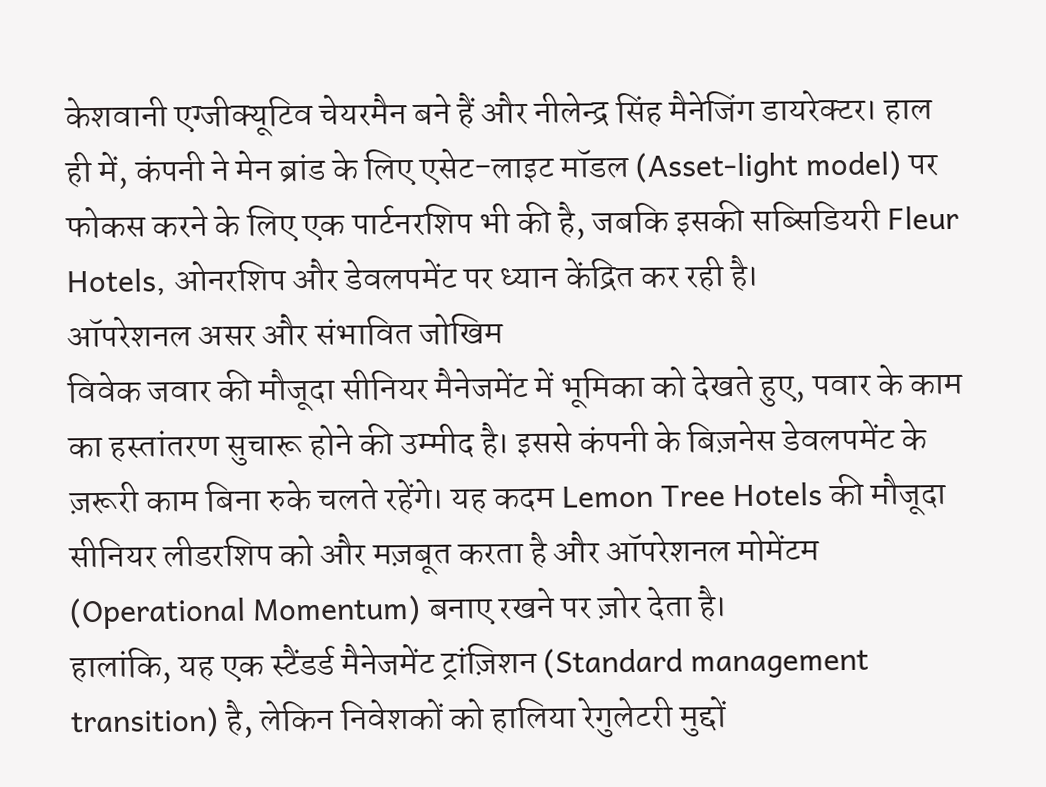केशवानी एग्जीक्यूटिव चेयरमैन बने हैं और नीलेन्द्र सिंह मैनेजिंग डायरेक्टर। हाल ही में, कंपनी ने मेन ब्रांड के लिए एसेट-लाइट मॉडल (Asset-light model) पर फोकस करने के लिए एक पार्टनरशिप भी की है, जबकि इसकी सब्सिडियरी Fleur Hotels, ओनरशिप और डेवलपमेंट पर ध्यान केंद्रित कर रही है।
ऑपरेशनल असर और संभावित जोखिम
विवेक जवार की मौजूदा सीनियर मैनेजमेंट में भूमिका को देखते हुए, पवार के काम का हस्तांतरण सुचारू होने की उम्मीद है। इससे कंपनी के बिज़नेस डेवलपमेंट के ज़रूरी काम बिना रुके चलते रहेंगे। यह कदम Lemon Tree Hotels की मौजूदा सीनियर लीडरशिप को और मज़बूत करता है और ऑपरेशनल मोमेंटम (Operational Momentum) बनाए रखने पर ज़ोर देता है।
हालांकि, यह एक स्टैंडर्ड मैनेजमेंट ट्रांज़िशन (Standard management transition) है, लेकिन निवेशकों को हालिया रेगुलेटरी मुद्दों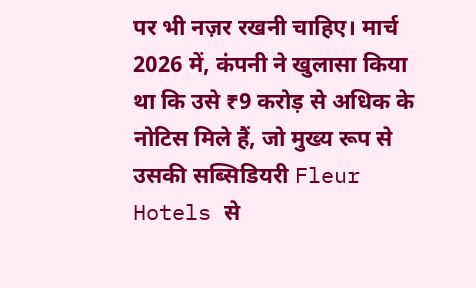पर भी नज़र रखनी चाहिए। मार्च 2026 में, कंपनी ने खुलासा किया था कि उसे ₹9 करोड़ से अधिक के नोटिस मिले हैं, जो मुख्य रूप से उसकी सब्सिडियरी Fleur Hotels से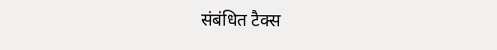संबंधित टैक्स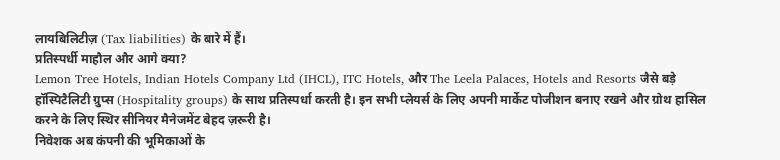लायबिलिटीज़ (Tax liabilities) के बारे में हैं।
प्रतिस्पर्धी माहौल और आगे क्या?
Lemon Tree Hotels, Indian Hotels Company Ltd (IHCL), ITC Hotels, और The Leela Palaces, Hotels and Resorts जैसे बड़े हॉस्पिटैलिटी ग्रुप्स (Hospitality groups) के साथ प्रतिस्पर्धा करती है। इन सभी प्लेयर्स के लिए अपनी मार्केट पोजीशन बनाए रखने और ग्रोथ हासिल करने के लिए स्थिर सीनियर मैनेजमेंट बेहद ज़रूरी है।
निवेशक अब कंपनी की भूमिकाओं के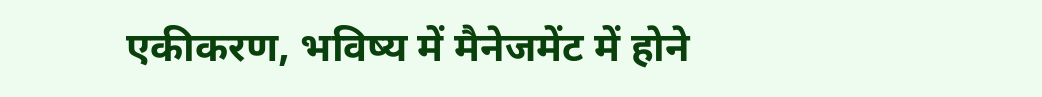एकीकरण, भविष्य में मैनेजमेंट में होने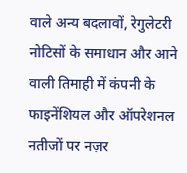वाले अन्य बदलावों, रेगुलेटरी नोटिसों के समाधान और आने वाली तिमाही में कंपनी के फाइनेंशियल और ऑपरेशनल नतीजों पर नज़र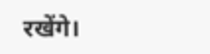रखेंगे।